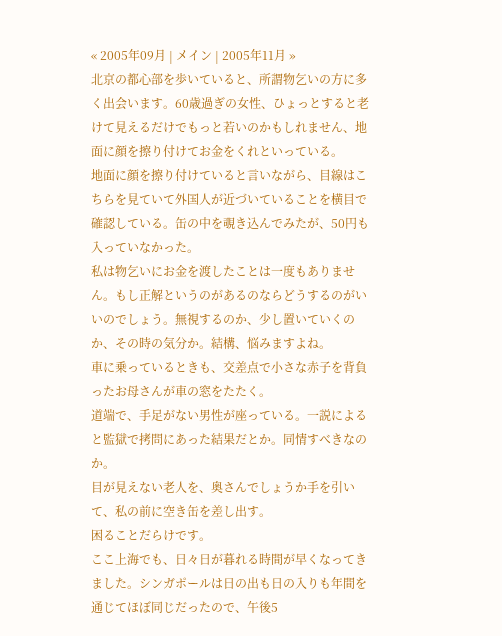« 2005年09月 | メイン | 2005年11月 »
北京の都心部を歩いていると、所謂物乞いの方に多く出会います。60歳過ぎの女性、ひょっとすると老けて見えるだけでもっと若いのかもしれません、地面に顔を擦り付けてお金をくれといっている。
地面に顔を擦り付けていると言いながら、目線はこちらを見ていて外国人が近づいていることを横目で確認している。缶の中を覗き込んでみたが、50円も入っていなかった。
私は物乞いにお金を渡したことは一度もありません。もし正解というのがあるのならどうするのがいいのでしょう。無視するのか、少し置いていくのか、その時の気分か。結構、悩みますよね。
車に乗っているときも、交差点で小さな赤子を背負ったお母さんが車の窓をたたく。
道端で、手足がない男性が座っている。一説によると監獄で拷問にあった結果だとか。同情すべきなのか。
目が見えない老人を、奥さんでしょうか手を引いて、私の前に空き缶を差し出す。
困ることだらけです。
ここ上海でも、日々日が暮れる時間が早くなってきました。シンガポールは日の出も日の入りも年間を通じてほぼ同じだったので、午後5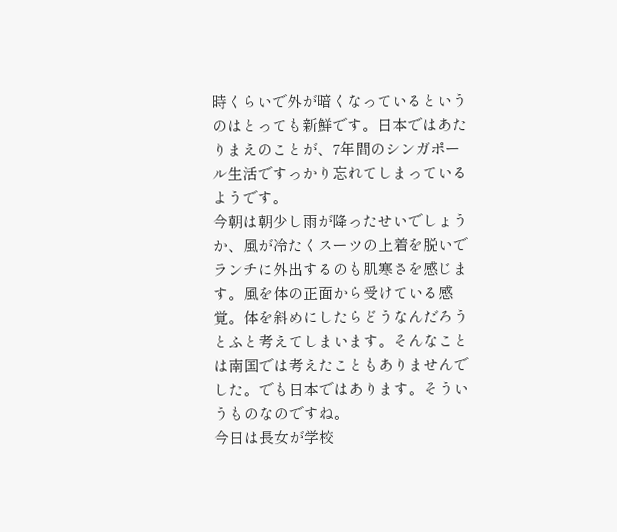時くらいで外が暗くなっているというのはとっても新鮮です。日本ではあたりまえのことが、7年間のシンガポール生活ですっかり忘れてしまっているようです。
今朝は朝少し雨が降ったせいでしょうか、風が冷たくスーツの上着を脱いでランチに外出するのも肌寒さを感じます。風を体の正面から受けている感覚。体を斜めにしたらどうなんだろうとふと考えてしまいます。そんなことは南国では考えたこともありませんでした。でも日本ではあります。そういうものなのですね。
今日は長女が学校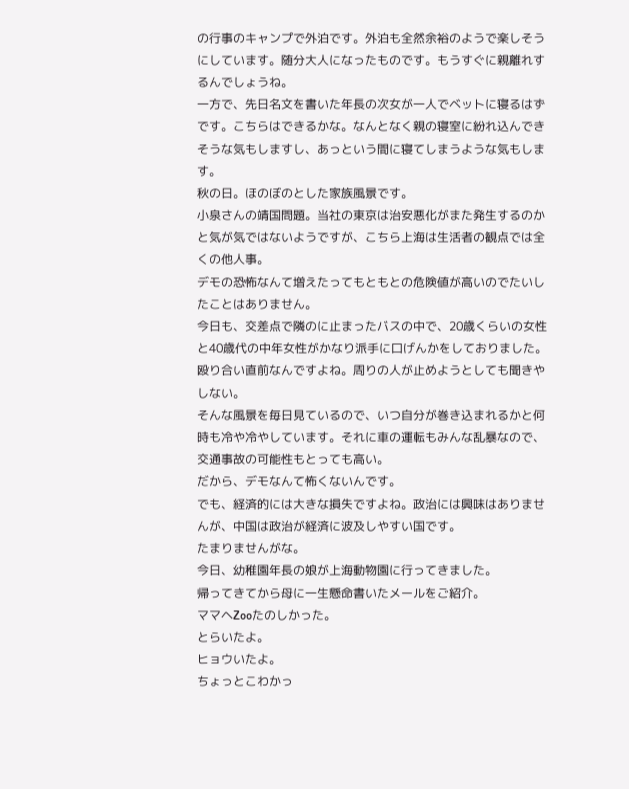の行事のキャンプで外泊です。外泊も全然余裕のようで楽しそうにしています。随分大人になったものです。もうすぐに親離れするんでしょうね。
一方で、先日名文を書いた年長の次女が一人でベットに寝るはずです。こちらはできるかな。なんとなく親の寝室に紛れ込んできそうな気もしますし、あっという間に寝てしまうような気もします。
秋の日。ほのぼのとした家族風景です。
小泉さんの靖国問題。当社の東京は治安悪化がまた発生するのかと気が気ではないようですが、こちら上海は生活者の観点では全くの他人事。
デモの恐怖なんて増えたってもともとの危険値が高いのでたいしたことはありません。
今日も、交差点で隣のに止まったバスの中で、20歳くらいの女性と40歳代の中年女性がかなり派手に口げんかをしておりました。
殴り合い直前なんですよね。周りの人が止めようとしても聞きやしない。
そんな風景を毎日見ているので、いつ自分が巻き込まれるかと何時も冷や冷やしています。それに車の運転もみんな乱暴なので、交通事故の可能性もとっても高い。
だから、デモなんて怖くないんです。
でも、経済的には大きな損失ですよね。政治には興味はありませんが、中国は政治が経済に波及しやすい国です。
たまりませんがな。
今日、幼稚園年長の娘が上海動物園に行ってきました。
帰ってきてから母に一生懸命書いたメールをご紹介。
ママヘZooたのしかった。
とらいたよ。
ヒョウいたよ。
ちょっとこわかっ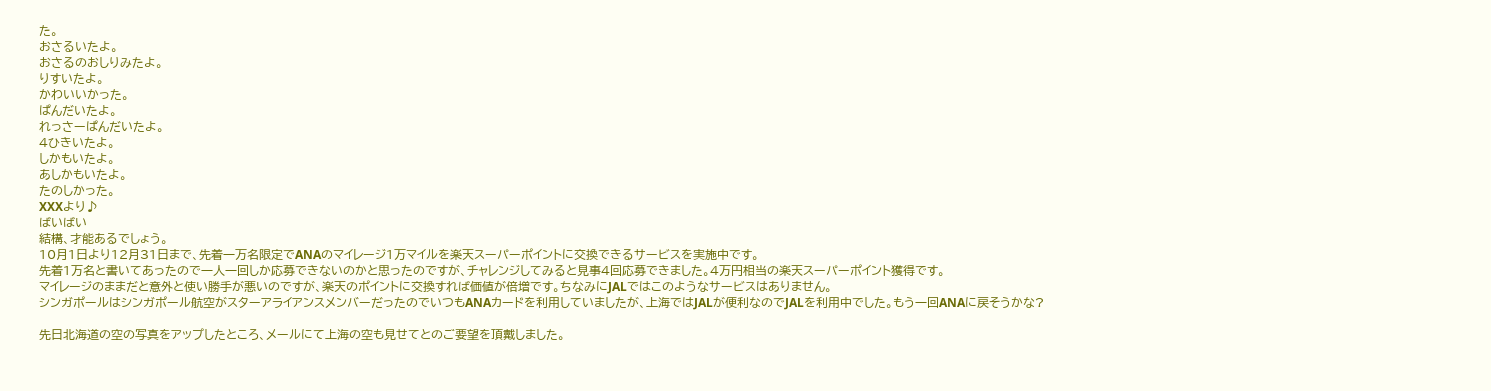た。
おさるいたよ。
おさるのおしりみたよ。
りすいたよ。
かわいいかった。
ぱんだいたよ。
れっさーぱんだいたよ。
4ひきいたよ。
しかもいたよ。
あしかもいたよ。
たのしかった。
XXXより♪
ばいばい
結構、才能あるでしょう。
10月1日より12月31日まで、先着一万名限定でANAのマイレージ1万マイルを楽天スーパーポイントに交換できるサービスを実施中です。
先着1万名と書いてあったので一人一回しか応募できないのかと思ったのですが、チャレンジしてみると見事4回応募できました。4万円相当の楽天スーパーポイント獲得です。
マイレージのままだと意外と使い勝手が悪いのですが、楽天のポイントに交換すれば価値が倍増です。ちなみにJALではこのようなサービスはありません。
シンガポールはシンガポール航空がスターアライアンスメンバーだったのでいつもANAカードを利用していましたが、上海ではJALが便利なのでJALを利用中でした。もう一回ANAに戻そうかな?

先日北海道の空の写真をアップしたところ、メールにて上海の空も見せてとのご要望を頂戴しました。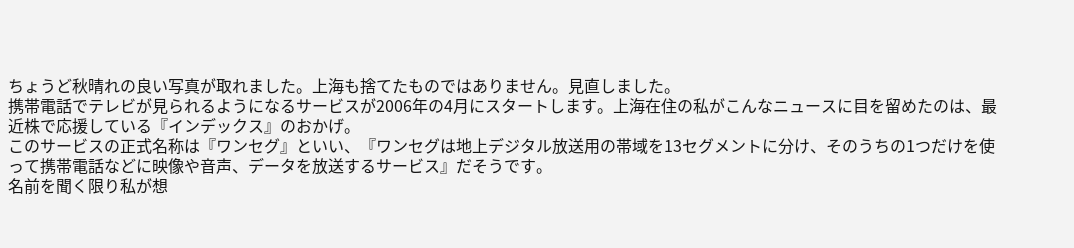ちょうど秋晴れの良い写真が取れました。上海も捨てたものではありません。見直しました。
携帯電話でテレビが見られるようになるサービスが2006年の4月にスタートします。上海在住の私がこんなニュースに目を留めたのは、最近株で応援している『インデックス』のおかげ。
このサービスの正式名称は『ワンセグ』といい、『ワンセグは地上デジタル放送用の帯域を13セグメントに分け、そのうちの1つだけを使って携帯電話などに映像や音声、データを放送するサービス』だそうです。
名前を聞く限り私が想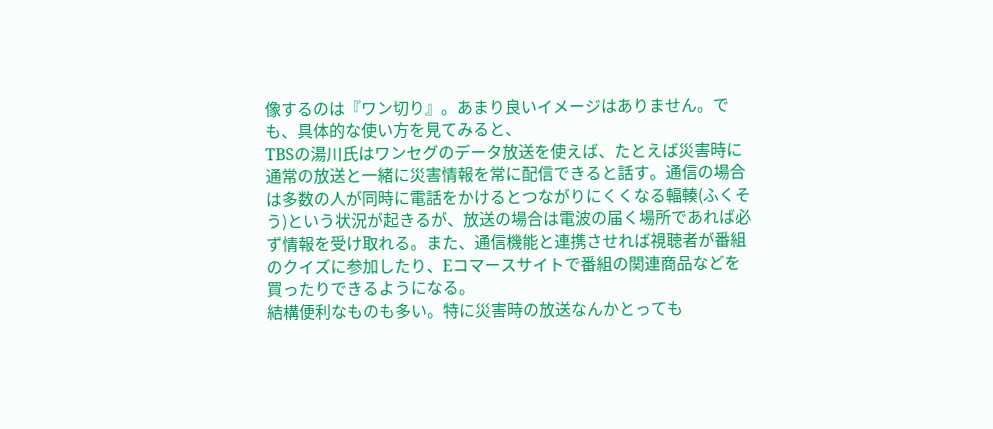像するのは『ワン切り』。あまり良いイメージはありません。でも、具体的な使い方を見てみると、
TBSの湯川氏はワンセグのデータ放送を使えば、たとえば災害時に通常の放送と一緒に災害情報を常に配信できると話す。通信の場合は多数の人が同時に電話をかけるとつながりにくくなる輻輳(ふくそう)という状況が起きるが、放送の場合は電波の届く場所であれば必ず情報を受け取れる。また、通信機能と連携させれば視聴者が番組のクイズに参加したり、Eコマースサイトで番組の関連商品などを買ったりできるようになる。
結構便利なものも多い。特に災害時の放送なんかとっても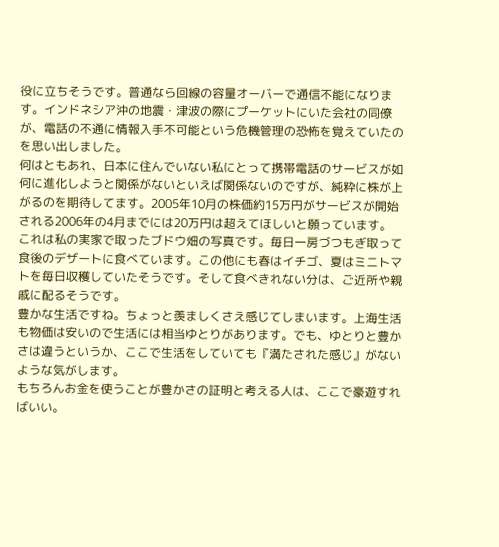役に立ちそうです。普通なら回線の容量オーバーで通信不能になります。インドネシア沖の地震・津波の際にプーケットにいた会社の同僚が、電話の不通に情報入手不可能という危機管理の恐怖を覚えていたのを思い出しました。
何はともあれ、日本に住んでいない私にとって携帯電話のサービスが如何に進化しようと関係がないといえば関係ないのですが、純粋に株が上がるのを期待してます。2005年10月の株価約15万円がサービスが開始される2006年の4月までには20万円は超えてほしいと願っています。
これは私の実家で取ったブドウ畑の写真です。毎日一房づつもぎ取って食後のデザートに食べています。この他にも春はイチゴ、夏はミニトマトを毎日収穫していたそうです。そして食べきれない分は、ご近所や親戚に配るそうです。
豊かな生活ですね。ちょっと羨ましくさえ感じてしまいます。上海生活も物価は安いので生活には相当ゆとりがあります。でも、ゆとりと豊かさは違うというか、ここで生活をしていても『満たされた感じ』がないような気がします。
もちろんお金を使うことが豊かさの証明と考える人は、ここで豪遊すればいい。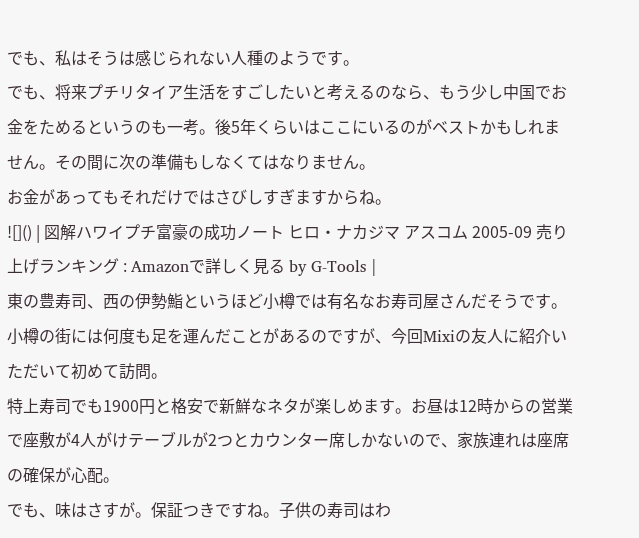でも、私はそうは感じられない人種のようです。
でも、将来プチリタイア生活をすごしたいと考えるのなら、もう少し中国でお金をためるというのも一考。後5年くらいはここにいるのがベストかもしれません。その間に次の準備もしなくてはなりません。
お金があってもそれだけではさびしすぎますからね。
![]() | 図解ハワイプチ富豪の成功ノート ヒロ・ナカジマ アスコム 2005-09 売り上げランキング : Amazonで詳しく見る by G-Tools |
東の豊寿司、西の伊勢鮨というほど小樽では有名なお寿司屋さんだそうです。小樽の街には何度も足を運んだことがあるのですが、今回Mixiの友人に紹介いただいて初めて訪問。
特上寿司でも1900円と格安で新鮮なネタが楽しめます。お昼は12時からの営業で座敷が4人がけテーブルが2つとカウンター席しかないので、家族連れは座席の確保が心配。
でも、味はさすが。保証つきですね。子供の寿司はわ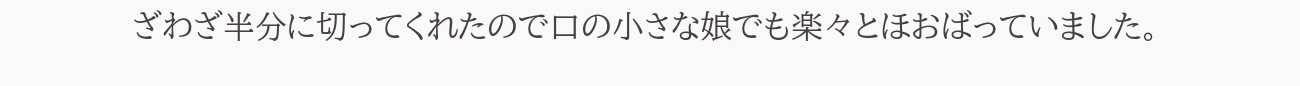ざわざ半分に切ってくれたので口の小さな娘でも楽々とほおばっていました。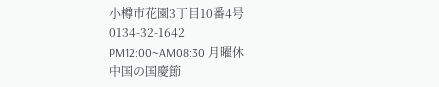小樽市花園3丁目10番4号
0134-32-1642
PM12:00~AM08:30 月曜休
中国の国慶節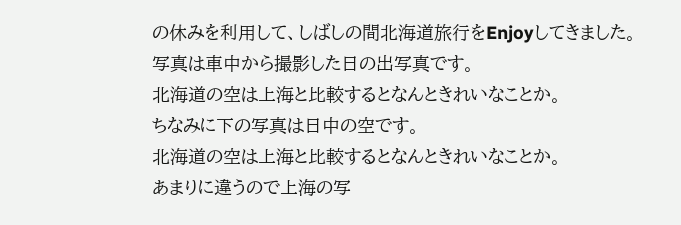の休みを利用して、しばしの間北海道旅行をEnjoyしてきました。
写真は車中から撮影した日の出写真です。
北海道の空は上海と比較するとなんときれいなことか。
ちなみに下の写真は日中の空です。
北海道の空は上海と比較するとなんときれいなことか。
あまりに違うので上海の写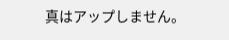真はアップしません。